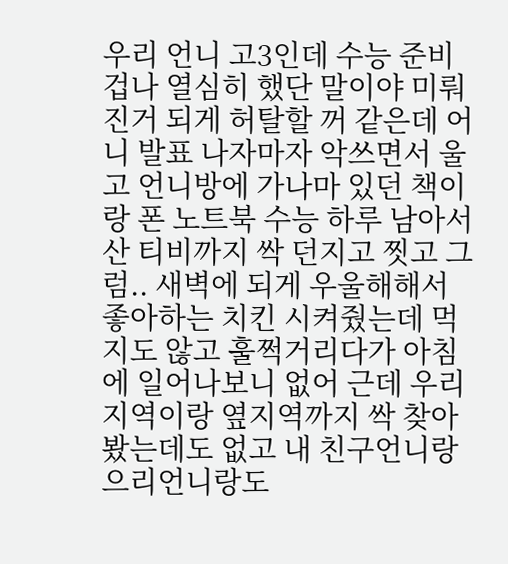우리 언니 고3인데 수능 준비 겁나 열심히 했단 말이야 미뤄진거 되게 허탈할 꺼 같은데 어니 발표 나자마자 악쓰면서 울고 언니방에 가나마 있던 책이랑 폰 노트북 수능 하루 남아서 산 티비까지 싹 던지고 찟고 그럼.. 새벽에 되게 우울해해서 좋아하는 치킨 시켜줬는데 먹지도 않고 훌쩍거리다가 아침에 일어나보니 없어 근데 우리 지역이랑 옆지역까지 싹 찾아봤는데도 없고 내 친구언니랑 으리언니랑도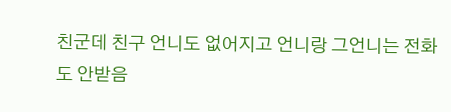친군데 친구 언니도 없어지고 언니랑 그언니는 전화도 안받음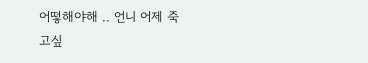어떻해야해 .. 언니 어제 죽고싶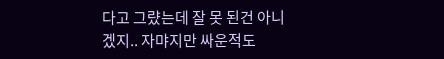다고 그럈는데 잘 못 된건 아니겠지.. 자먀지만 싸운적도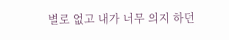별로 없고 내가 너무 의지 하던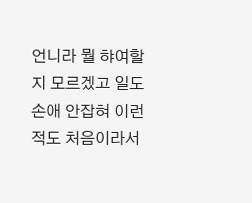언니라 뭘 햐여할 지 모르겠고 일도 손애 안잡혀 이런적도 처음이라서